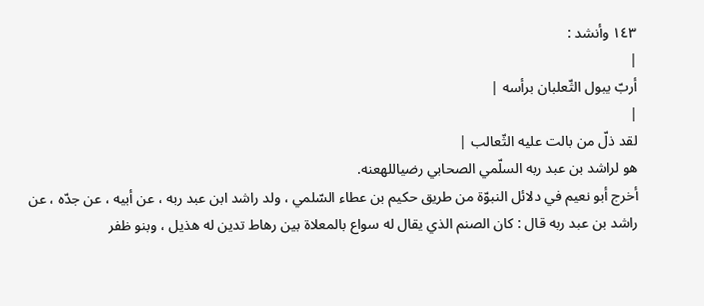١٤٣ وأنشد :
|
أربّ يبول الثّعلبان برأسه |
|
لقد ذلّ من بالت عليه الثّعالب |
هو لراشد بن عبد ربه السلّمي الصحابي رضياللهعنه.
أخرج أبو نعيم في دلائل النبوّة من طريق حكيم بن عطاء السّلمي ، ولد راشد ابن عبد ربه ، عن أبيه ، عن جدّه ، عن راشد بن عبد ربه قال : كان الصنم الذي يقال له سواع بالمعلاة بين رهاط تدين له هذيل ، وبنو ظفر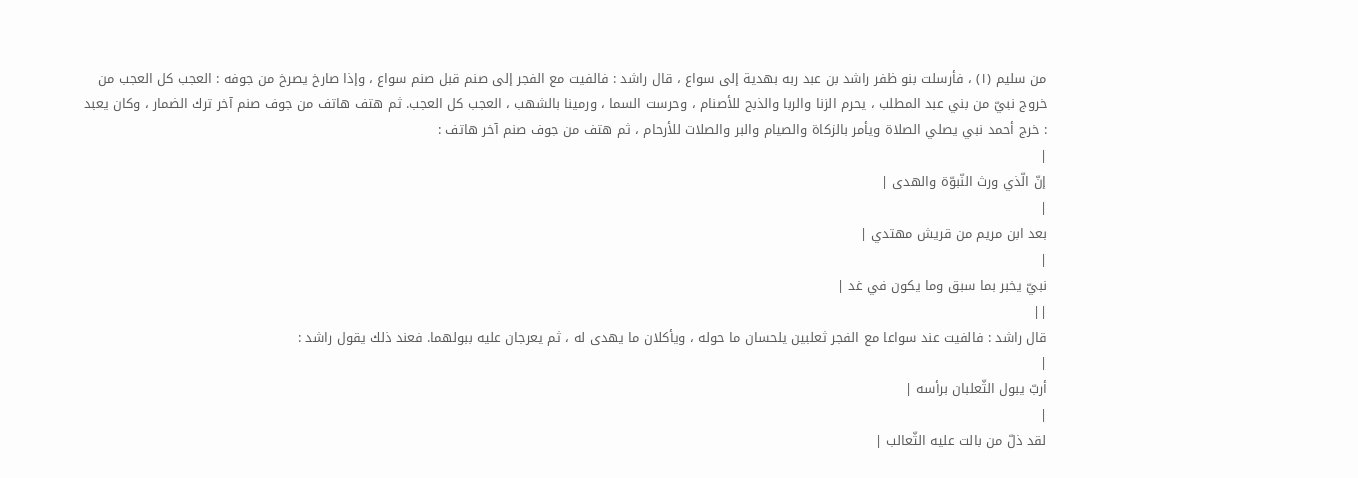من سليم (١) ، فأرسلت بنو ظفر راشد بن عبد ربه بهدية إلى سواع ، قال راشد : فالفيت مع الفجر إلى صنم قبل صنم سواع ، وإذا صارخ يصرخ من جوفه : العجب كل العجب من خروج نبيّ من بني عبد المطلب ، يحرم الزنا والربا والذبح للأصنام ، وحرست السما ، ورمينا بالشهب ، العجب كل العجب. ثم هتف هاتف من جوف صنم آخر ترك الضمار ، وكان يعبد : خرج أحمد نبي يصلي الصلاة ويأمر بالزكاة والصيام والبر والصلات للأرحام ، ثم هتف من جوف صنم آخر هاتف :
|
إنّ الّذي ورث النّبوّة والهدى |
|
بعد ابن مريم من قريش مهتدي |
|
نبيّ يخبر بما سبق وما يكون في غد |
||
قال راشد : فالفيت عند سواعا مع الفجر ثعلبين يلحسان ما حوله ، ويأكلان ما يهدى له ، ثم يعرجان عليه ببولهما. فعند ذلك يقول راشد :
|
أربّ يبول الثّعلبان برأسه |
|
لقد ذلّ من بالت عليه الثّعالب |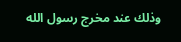وذلك عند مخرج رسول الله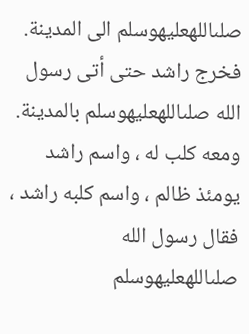صلىاللهعليهوسلم الى المدينة. فخرج راشد حتى أتى رسول الله صلىاللهعليهوسلم بالمدينة. ومعه كلب له ، واسم راشد يومئذ ظالم ، واسم كلبه راشد ، فقال رسول الله صلىاللهعليهوسلم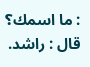: ما اسمك؟ قال : راشد.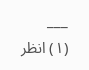___
(١) انظر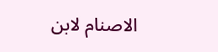الاصنام لابن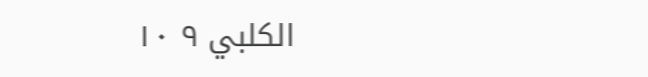الكلبي ٩ ١٠